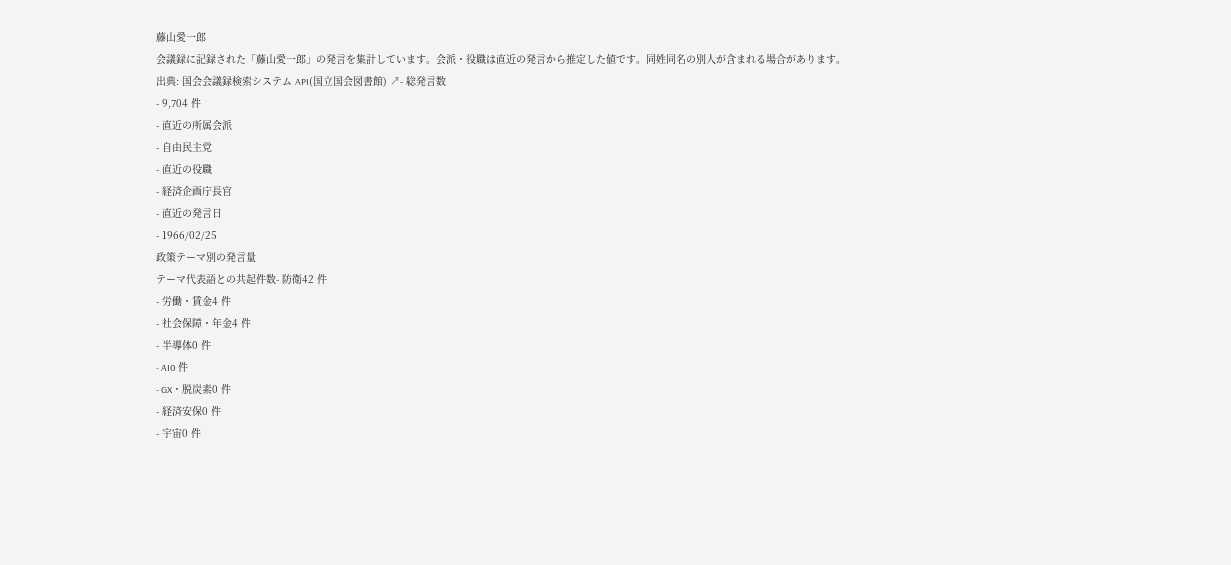藤山愛一郎
会議録に記録された「藤山愛一郎」の発言を集計しています。会派・役職は直近の発言から推定した値です。同姓同名の別人が含まれる場合があります。
出典: 国会会議録検索システム API(国立国会図書館) ↗- 総発言数
- 9,704 件
- 直近の所属会派
- 自由民主党
- 直近の役職
- 経済企画庁長官
- 直近の発言日
- 1966/02/25
政策テーマ別の発言量
テーマ代表語との共起件数- 防衛42 件
- 労働・賃金4 件
- 社会保障・年金4 件
- 半導体0 件
- AI0 件
- GX・脱炭素0 件
- 経済安保0 件
- 宇宙0 件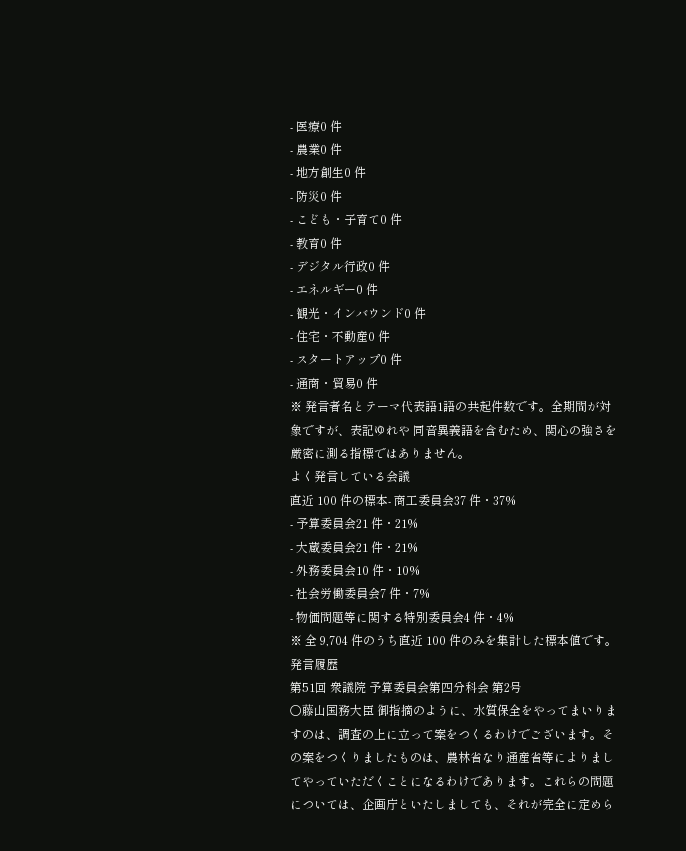- 医療0 件
- 農業0 件
- 地方創生0 件
- 防災0 件
- こども・子育て0 件
- 教育0 件
- デジタル行政0 件
- エネルギー0 件
- 観光・インバウンド0 件
- 住宅・不動産0 件
- スタートアップ0 件
- 通商・貿易0 件
※ 発言者名とテーマ代表語1語の共起件数です。全期間が対象ですが、表記ゆれや 同音異義語を含むため、関心の強さを厳密に測る指標ではありません。
よく発言している会議
直近 100 件の標本- 商工委員会37 件・37%
- 予算委員会21 件・21%
- 大蔵委員会21 件・21%
- 外務委員会10 件・10%
- 社会労働委員会7 件・7%
- 物価問題等に関する特別委員会4 件・4%
※ 全 9,704 件のうち直近 100 件のみを集計した標本値です。
発言履歴
第51回 衆議院 予算委員会第四分科会 第2号
○藤山国務大臣 御指摘のように、水質保全をやってまいりますのは、調査の上に立って案をつくるわけでございます。その案をつくりましたものは、農林省なり通産省等によりましてやっていただくことになるわけであります。これらの問題については、企画庁といたしましても、それが完全に定めら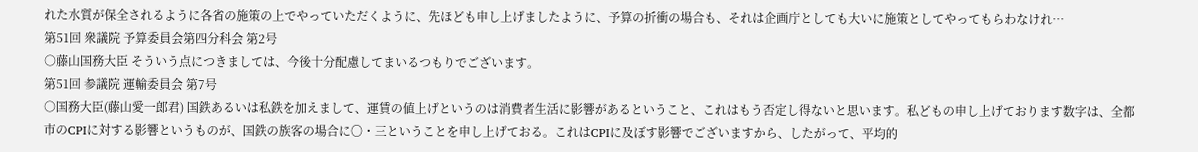れた水質が保全されるように各省の施策の上でやっていただくように、先ほども申し上げましたように、予算の折衝の場合も、それは企画庁としても大いに施策としてやってもらわなけれ…
第51回 衆議院 予算委員会第四分科会 第2号
○藤山国務大臣 そういう点につきましては、今後十分配慮してまいるつもりでございます。
第51回 参議院 運輸委員会 第7号
○国務大臣(藤山愛一郎君) 国鉄あるいは私鉄を加えまして、運賃の値上げというのは消費者生活に影響があるということ、これはもう否定し得ないと思います。私どもの申し上げております数字は、全都市のCPIに対する影響というものが、国鉄の族客の場合に〇・三ということを申し上げておる。これはCPIに及ぼす影響でございますから、したがって、平均的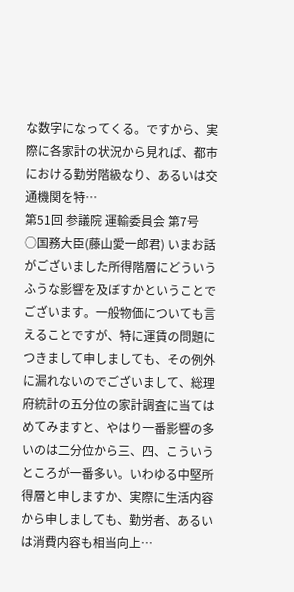な数字になってくる。ですから、実際に各家計の状況から見れば、都市における勤労階級なり、あるいは交通機関を特…
第51回 参議院 運輸委員会 第7号
○国務大臣(藤山愛一郎君) いまお話がございました所得階層にどういうふうな影響を及ぼすかということでございます。一般物価についても言えることですが、特に運賃の問題につきまして申しましても、その例外に漏れないのでございまして、総理府統計の五分位の家計調査に当てはめてみますと、やはり一番影響の多いのは二分位から三、四、こういうところが一番多い。いわゆる中堅所得層と申しますか、実際に生活内容から申しましても、勤労者、あるいは消費内容も相当向上…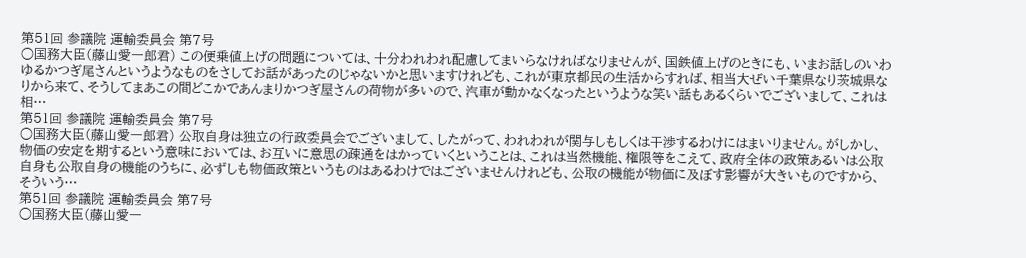第51回 参議院 運輸委員会 第7号
○国務大臣(藤山愛一郎君) この便乗値上げの問題については、十分われわれ配慮してまいらなければなりませんが、国鉄値上げのときにも、いまお話しのいわゆるかつぎ尾さんというようなものをさしてお話があったのじゃないかと思いますけれども、これが東京都民の生活からすれば、相当大ぜい千葉県なり茨城県なりから来て、そうしてまあこの間どこかであんまりかつぎ屋さんの荷物が多いので、汽車が動かなくなったというような笑い話もあるくらいでございまして、これは相…
第51回 参議院 運輸委員会 第7号
○国務大臣(藤山愛一郎君) 公取自身は独立の行政委員会でございまして、したがって、われわれが関与しもしくは干渉するわけにはまいりません。がしかし、物価の安定を期するという意味においては、お互いに意思の疎通をはかっていくということは、これは当然機能、権限等をこえて、政府全体の政策あるいは公取自身も公取自身の機能のうちに、必ずしも物価政策というものはあるわけではございませんけれども、公取の機能が物価に及ぼす影響が大きいものですから、そういう…
第51回 参議院 運輸委員会 第7号
○国務大臣(藤山愛一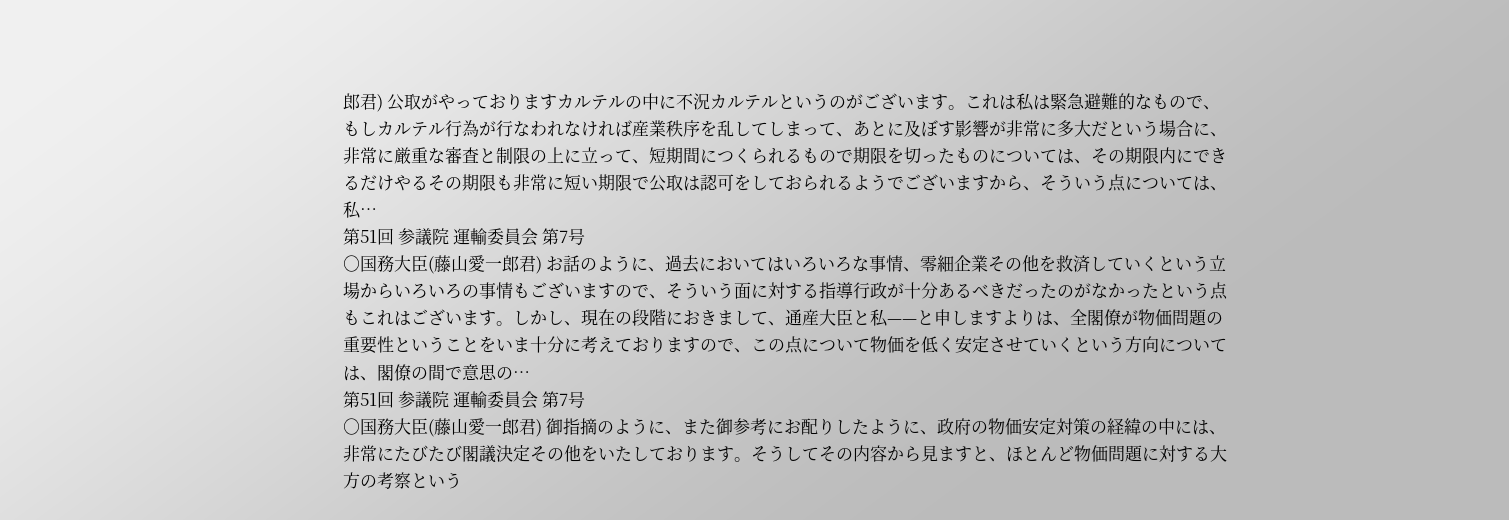郎君) 公取がやっておりますカルテルの中に不況カルテルというのがございます。これは私は緊急避難的なもので、もしカルテル行為が行なわれなければ産業秩序を乱してしまって、あとに及ぼす影響が非常に多大だという場合に、非常に厳重な審査と制限の上に立って、短期間につくられるもので期限を切ったものについては、その期限内にできるだけやるその期限も非常に短い期限で公取は認可をしておられるようでございますから、そういう点については、私…
第51回 参議院 運輸委員会 第7号
○国務大臣(藤山愛一郎君) お話のように、過去においてはいろいろな事情、零細企業その他を救済していくという立場からいろいろの事情もございますので、そういう面に対する指導行政が十分あるべきだったのがなかったという点もこれはございます。しかし、現在の段階におきまして、通産大臣と私——と申しますよりは、全閣僚が物価問題の重要性ということをいま十分に考えておりますので、この点について物価を低く安定させていくという方向については、閣僚の間で意思の…
第51回 参議院 運輸委員会 第7号
○国務大臣(藤山愛一郎君) 御指摘のように、また御参考にお配りしたように、政府の物価安定対策の経緯の中には、非常にたびたび閣議決定その他をいたしております。そうしてその内容から見ますと、ほとんど物価問題に対する大方の考察という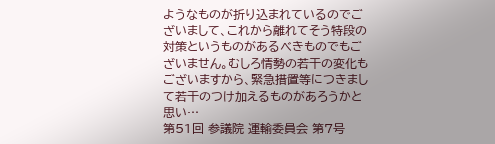ようなものが折り込まれているのでございまして、これから離れてそう特段の対策というものがあるべきものでもございません。むしろ情勢の若干の変化もございますから、緊急措置等につきまして若干のつけ加えるものがあろうかと思い…
第51回 参議院 運輸委員会 第7号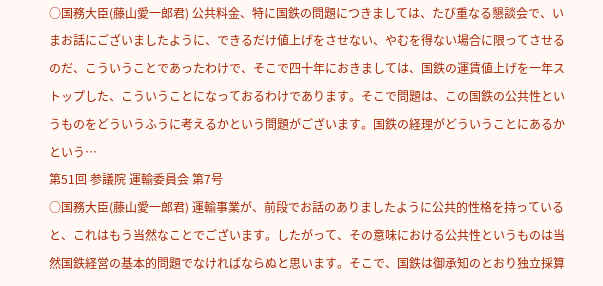○国務大臣(藤山愛一郎君) 公共料金、特に国鉄の問題につきましては、たび重なる懇談会で、いまお話にございましたように、できるだけ値上げをさせない、やむを得ない場合に限ってさせるのだ、こういうことであったわけで、そこで四十年におきましては、国鉄の運賃値上げを一年ストップした、こういうことになっておるわけであります。そこで問題は、この国鉄の公共性というものをどういうふうに考えるかという問題がございます。国鉄の経理がどういうことにあるかという…
第51回 参議院 運輸委員会 第7号
○国務大臣(藤山愛一郎君) 運輸事業が、前段でお話のありましたように公共的性格を持っていると、これはもう当然なことでございます。したがって、その意味における公共性というものは当然国鉄経営の基本的問題でなければならぬと思います。そこで、国鉄は御承知のとおり独立採算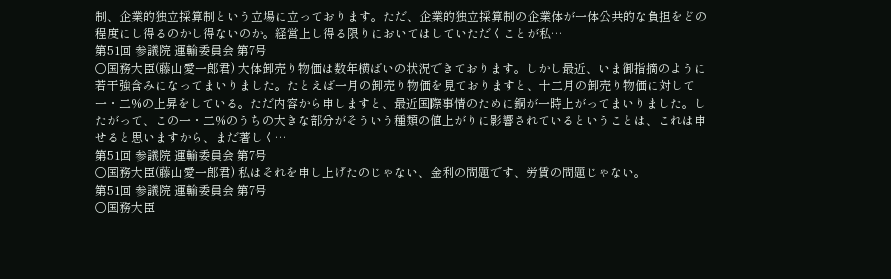制、企業的独立採算制という立場に立っております。ただ、企業的独立採算制の企業体が一体公共的な負担をどの程度にし得るのかし得ないのか。経営上し得る限りにおいてはしていただくことが私…
第51回 参議院 運輸委員会 第7号
○国務大臣(藤山愛一郎君) 大体卸売り物価は数年横ばいの状況できております。しかし最近、いま御指摘のように若干強含みになってまいりました。たとえば一月の卸売り物価を見ておりますと、十二月の卸売り物価に対して一・二%の上昇をしている。ただ内容から申しますと、最近国際事情のために銅が一時上がってまいりました。したがって、この一・二%のうちの大きな部分がそういう種類の値上がりに影響されているということは、これは申せると思いますから、まだ著しく…
第51回 参議院 運輸委員会 第7号
○国務大臣(藤山愛一郎君) 私はそれを申し上げたのじゃない、金利の問題です、労賃の問題じゃない。
第51回 参議院 運輸委員会 第7号
○国務大臣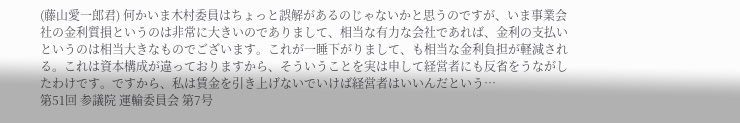(藤山愛一郎君) 何かいま木村委員はちょっと誤解があるのじゃないかと思うのですが、いま事業会社の金利質損というのは非常に大きいのでありまして、相当な有力な会社であれば、金利の支払いというのは相当大きなものでございます。これが一睡下がりまして、も相当な金利負担が軽減される。これは資本構成が違っておりますから、そういうことを実は申して経営者にも反省をうながしたわけです。ですから、私は賃金を引き上げないでいけば経営者はいいんだという…
第51回 参議院 運輸委員会 第7号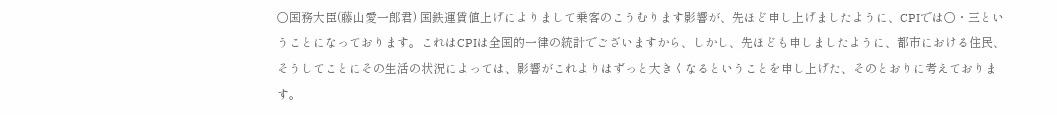○国務大臣(藤山愛一郎君) 国鉄運賃値上げによりまして乗客のこうむります影響が、先ほど申し上げましたように、CPIでは〇・三ということになっております。これはCPIは全国的一律の統計でございますから、しかし、先ほども申しましたように、都市における住民、そうしてことにその生活の状況によっては、影響がこれよりはずっと大きくなるということを申し上げた、そのとおりに考えております。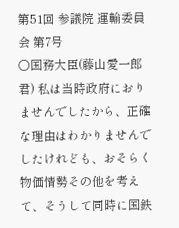第51回 参議院 運輸委員会 第7号
○国務大臣(藤山愛一郎君) 私は当時政府におりませんでしたから、正確な理由はわかりませんでしたけれども、おそらく物価情勢その他を考えて、そうして同時に国鉄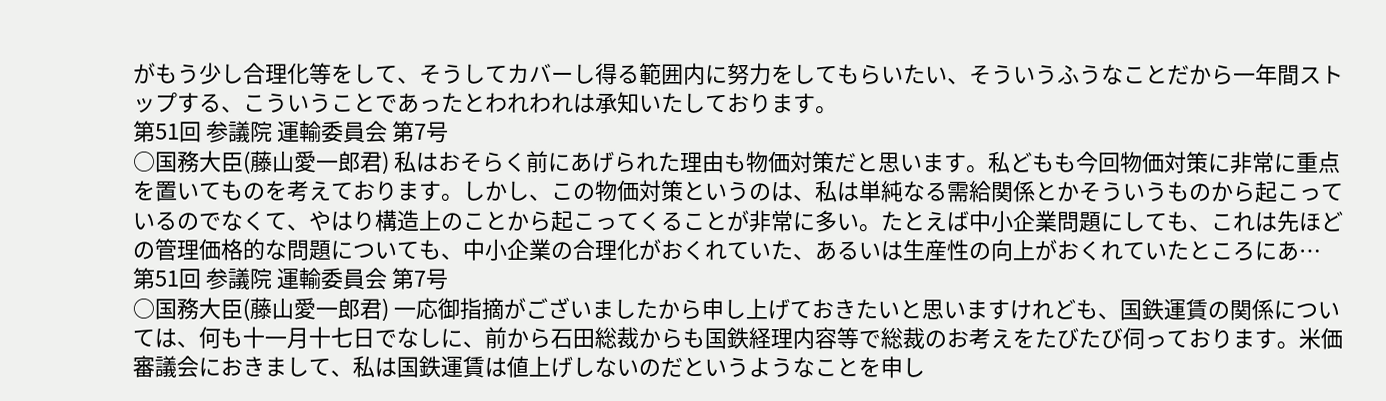がもう少し合理化等をして、そうしてカバーし得る範囲内に努力をしてもらいたい、そういうふうなことだから一年間ストップする、こういうことであったとわれわれは承知いたしております。
第51回 参議院 運輸委員会 第7号
○国務大臣(藤山愛一郎君) 私はおそらく前にあげられた理由も物価対策だと思います。私どもも今回物価対策に非常に重点を置いてものを考えております。しかし、この物価対策というのは、私は単純なる需給関係とかそういうものから起こっているのでなくて、やはり構造上のことから起こってくることが非常に多い。たとえば中小企業問題にしても、これは先ほどの管理価格的な問題についても、中小企業の合理化がおくれていた、あるいは生産性の向上がおくれていたところにあ…
第51回 参議院 運輸委員会 第7号
○国務大臣(藤山愛一郎君) 一応御指摘がございましたから申し上げておきたいと思いますけれども、国鉄運賃の関係については、何も十一月十七日でなしに、前から石田総裁からも国鉄経理内容等で総裁のお考えをたびたび伺っております。米価審議会におきまして、私は国鉄運賃は値上げしないのだというようなことを申し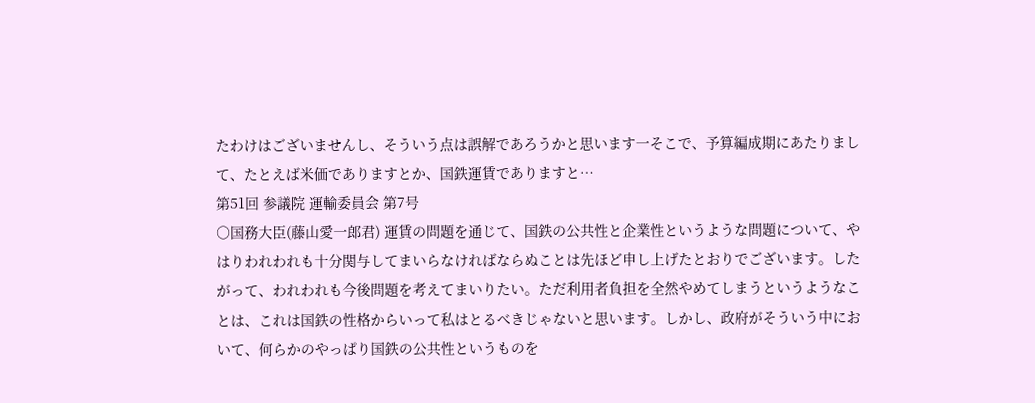たわけはございませんし、そういう点は誤解であろうかと思います一そこで、予算編成期にあたりまして、たとえば米価でありますとか、国鉄運賃でありますと…
第51回 参議院 運輸委員会 第7号
○国務大臣(藤山愛一郎君) 運賃の問題を通じて、国鉄の公共性と企業性というような問題について、やはりわれわれも十分関与してまいらなければならぬことは先ほど申し上げたとおりでございます。したがって、われわれも今後問題を考えてまいりたい。ただ利用者負担を全然やめてしまうというようなことは、これは国鉄の性格からいって私はとるべきじゃないと思います。しかし、政府がそういう中において、何らかのやっぱり国鉄の公共性というものを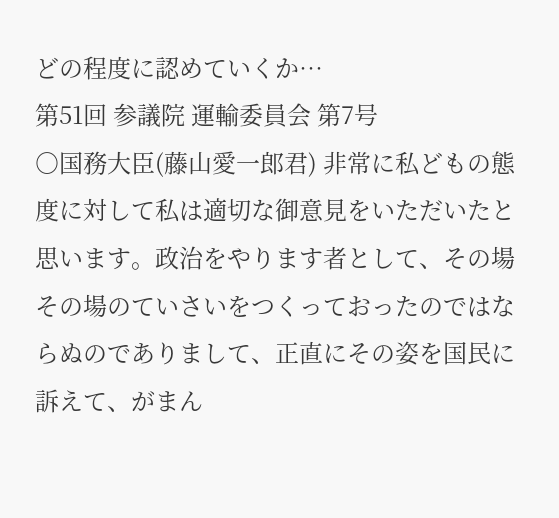どの程度に認めていくか…
第51回 参議院 運輸委員会 第7号
○国務大臣(藤山愛一郎君) 非常に私どもの態度に対して私は適切な御意見をいただいたと思います。政治をやります者として、その場その場のていさいをつくっておったのではならぬのでありまして、正直にその姿を国民に訴えて、がまん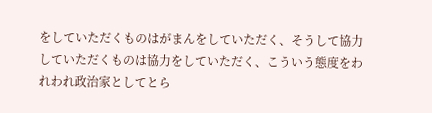をしていただくものはがまんをしていただく、そうして協力していただくものは協力をしていただく、こういう態度をわれわれ政治家としてとら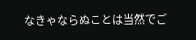なきゃならぬことは当然でご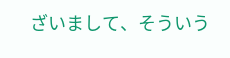ざいまして、そういう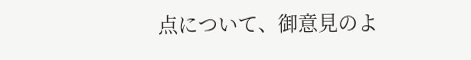点について、御意見のよ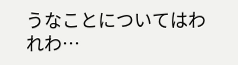うなことについてはわれわ…